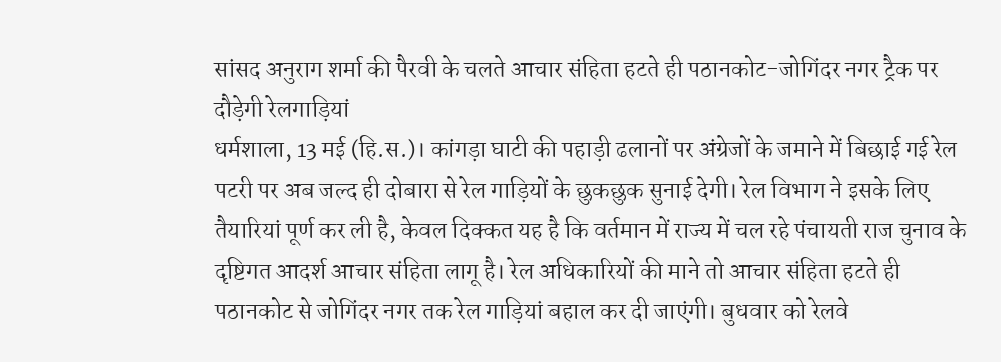सांसद अनुराग शर्मा की पैरवी के चलते आचार संहिता हटते ही पठानकोट-जोगिंदर नगर ट्रैक पर दौड़ेगी रेलगाड़ियां
धर्मशाला, 13 मई (हि.स.)। कांगड़ा घाटी की पहाड़ी ढलानों पर अंग्रेजों के जमाने में बिछाई गई रेल पटरी पर अब जल्द ही दोबारा से रेल गाड़ियों के छुकछुक सुनाई देगी। रेल विभाग ने इसके लिए तैयारियां पूर्ण कर ली है, केवल दिक्कत यह है कि वर्तमान में राज्य में चल रहे पंचायती राज चुनाव के दृष्टिगत आदर्श आचार संहिता लागू है। रेल अधिकारियों की माने तो आचार संहिता हटते ही पठानकोट से जोगिंदर नगर तक रेल गाड़ियां बहाल कर दी जाएंगी। बुधवार को रेलवे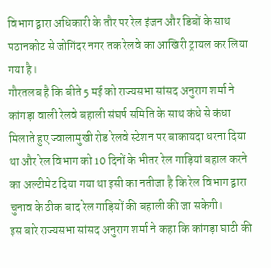विभाग द्वारा अधिकारी के तौर पर रेल इंजन और डिबों के साथ पठानकोट से जोगिंदर नगर तक रेलवे का आखिरी ट्रायल कर लिया गया है।
गौरतलब है कि बीते 5 मई को राज्यसभा सांसद अनुराग शर्मा ने कांगड़ा वाली रेलवे बहाली संघर्ष समिति के साथ कंधे से कंधा मिलाते हुए ज्वालामुखी रोड रेलवे स्टेशन पर बाकायदा धरना दिया था और रेल विभाग को 10 दिनों के भीतर रेल गाड़ियां बहाल करने का अल्टीमेट दिया गया था इसी का नतीजा है कि रेल विभाग द्वारा चुनाव के ठीक बाद रेल गाड़ियों की बहाली की जा सकेगी।
इस बारे राज्यसभा सांसद अनुराग शर्मा ने कहा कि कांगड़ा घाटी की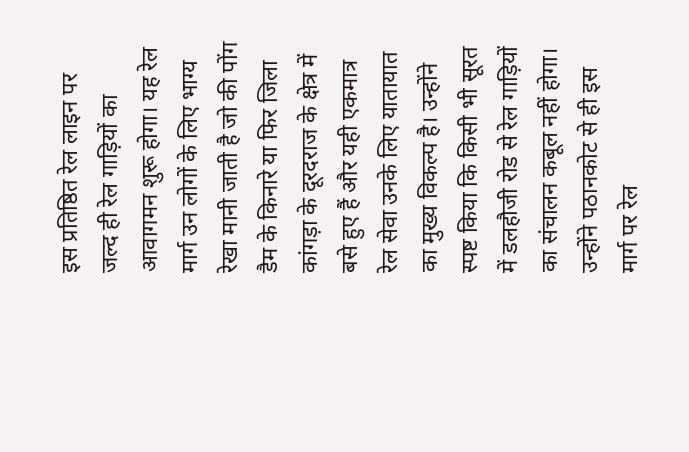इस प्रतिष्ठित रेल लाइन पर जल्द ही रेल गाड़ियों का आवागमन शुरू होगा। यह रेल मार्ग उन लोगों के लिए भाग्य रेखा मानी जाती है जो की पोंग डैम के किनारे या फिर जिला कांगड़ा के दूरदराज के क्षेत्र में बसे हुए हैं और यही एकमात्र रेल सेवा उनके लिए यातायात का मुख्य विकल्प है। उन्होंने स्पष्ट किया कि किसी भी सूरत में डलहौजी रोड से रेल गाड़ियों का संचालन कबूल नहीं होगा। उन्होंने पठानकोट से ही इस मार्ग पर रेल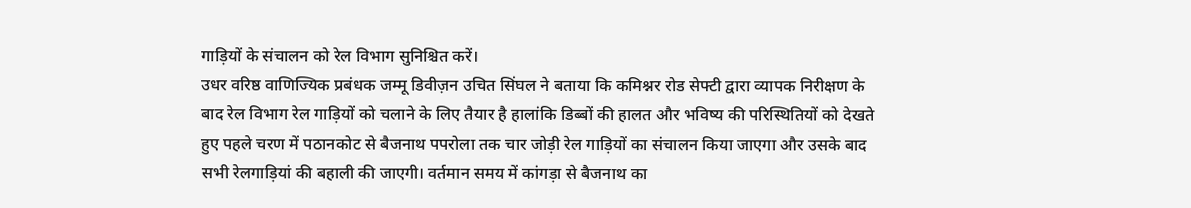गाड़ियों के संचालन को रेल विभाग सुनिश्चित करें।
उधर वरिष्ठ वाणिज्यिक प्रबंधक जम्मू डिवीज़न उचित सिंघल ने बताया कि कमिश्नर रोड सेफ्टी द्वारा व्यापक निरीक्षण के बाद रेल विभाग रेल गाड़ियों को चलाने के लिए तैयार है हालांकि डिब्बों की हालत और भविष्य की परिस्थितियों को देखते हुए पहले चरण में पठानकोट से बैजनाथ पपरोला तक चार जोड़ी रेल गाड़ियों का संचालन किया जाएगा और उसके बाद सभी रेलगाड़ियां की बहाली की जाएगी। वर्तमान समय में कांगड़ा से बैजनाथ का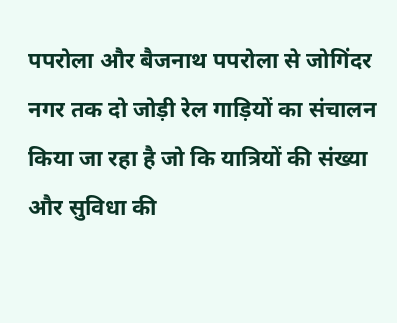पपरोला और बैजनाथ पपरोला से जोगिंदर नगर तक दो जोड़ी रेल गाड़ियों का संचालन किया जा रहा है जो कि यात्रियों की संख्या और सुविधा की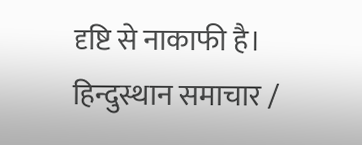दृष्टि से नाकाफी है।
हिन्दुस्थान समाचार /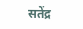सतेंद्र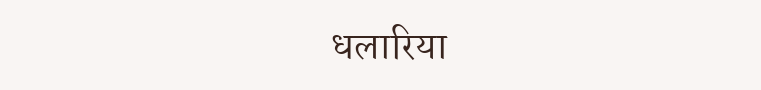धलारिया